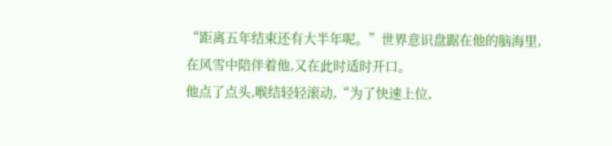“距离五年结束还有大半年呢。”世界意识盘踞在他的脑海里,在风雪中陪伴着他,又在此时适时开口。
他点了点头,喉结轻轻滚动,“为了快速上位,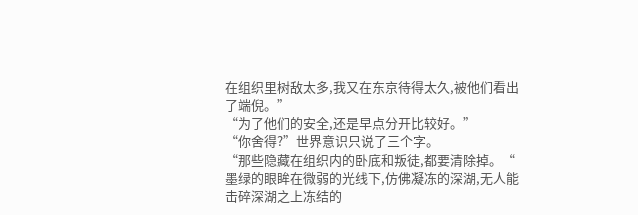在组织里树敌太多,我又在东京待得太久,被他们看出了端倪。”
“为了他们的安全,还是早点分开比较好。”
“你舍得?”世界意识只说了三个字。
“那些隐藏在组织内的卧底和叛徒,都要清除掉。“
墨绿的眼眸在微弱的光线下,仿佛凝冻的深湖,无人能击碎深湖之上冻结的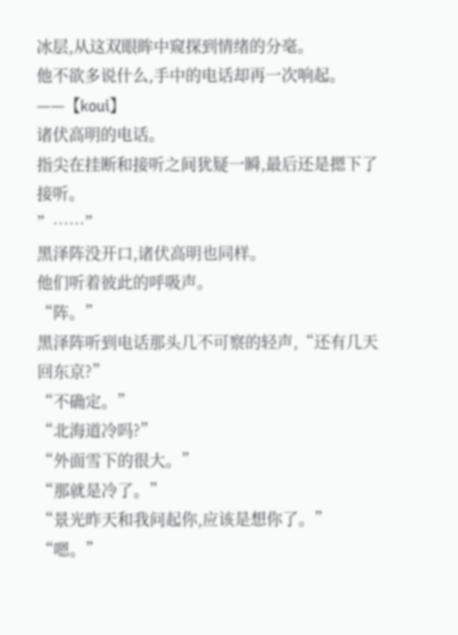冰层,从这双眼眸中窥探到情绪的分毫。
他不欲多说什么,手中的电话却再一次响起。
——【koui】
诸伏高明的电话。
指尖在挂断和接听之间犹疑一瞬,最后还是摁下了接听。
”……”
黑泽阵没开口,诸伏高明也同样。
他们听着彼此的呼吸声。
“阵。”
黑泽阵听到电话那头几不可察的轻声,“还有几天回东京?”
“不确定。”
“北海道冷吗?”
“外面雪下的很大。”
“那就是冷了。”
“景光昨天和我问起你,应该是想你了。”
“嗯。”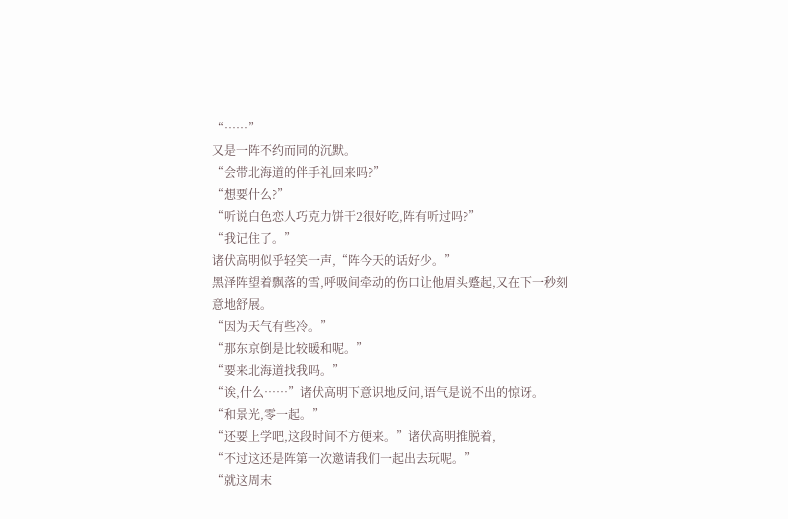“……”
又是一阵不约而同的沉默。
“会带北海道的伴手礼回来吗?”
“想要什么?”
“听说白色恋人巧克力饼干2很好吃,阵有听过吗?”
“我记住了。”
诸伏高明似乎轻笑一声,“阵今天的话好少。”
黑泽阵望着飘落的雪,呼吸间牵动的伤口让他眉头蹙起,又在下一秒刻意地舒展。
“因为天气有些冷。”
“那东京倒是比较暖和呢。”
“要来北海道找我吗。”
“诶,什么……”诸伏高明下意识地反问,语气是说不出的惊讶。
“和景光,零一起。”
“还要上学吧,这段时间不方便来。”诸伏高明推脱着,
“不过这还是阵第一次邀请我们一起出去玩呢。”
“就这周末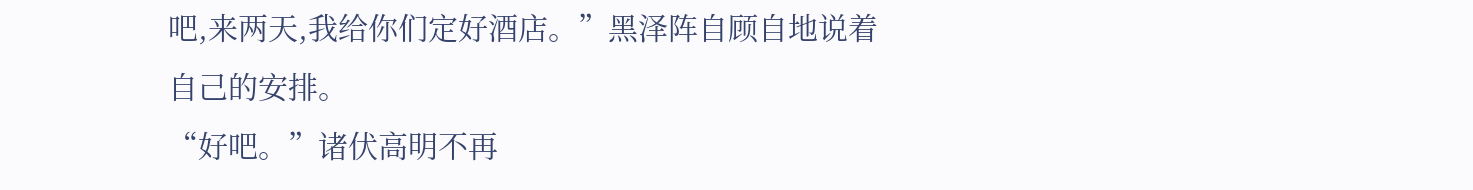吧,来两天,我给你们定好酒店。”黑泽阵自顾自地说着自己的安排。
“好吧。”诸伏高明不再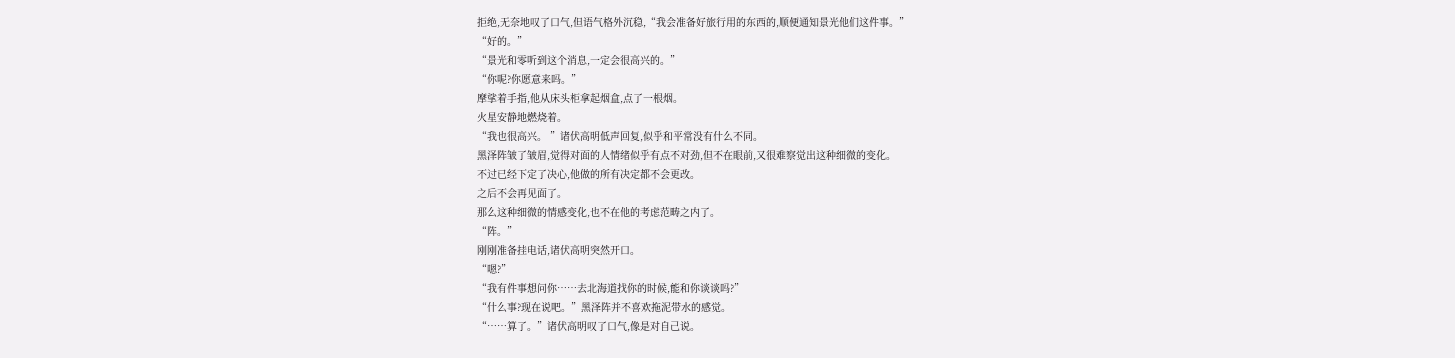拒绝,无奈地叹了口气,但语气格外沉稳,“我会准备好旅行用的东西的,顺便通知景光他们这件事。”
“好的。”
“景光和零听到这个消息,一定会很高兴的。”
“你呢?你愿意来吗。”
摩挲着手指,他从床头柜拿起烟盒,点了一根烟。
火星安静地燃烧着。
“我也很高兴。 ”诸伏高明低声回复,似乎和平常没有什么不同。
黑泽阵皱了皱眉,觉得对面的人情绪似乎有点不对劲,但不在眼前,又很难察觉出这种细微的变化。
不过已经下定了决心,他做的所有决定都不会更改。
之后不会再见面了。
那么这种细微的情感变化,也不在他的考虑范畴之内了。
“阵。”
刚刚准备挂电话,诸伏高明突然开口。
“嗯?”
“我有件事想问你……去北海道找你的时候,能和你谈谈吗?”
“什么事?现在说吧。”黑泽阵并不喜欢拖泥带水的感觉。
“……算了。”诸伏高明叹了口气,像是对自己说。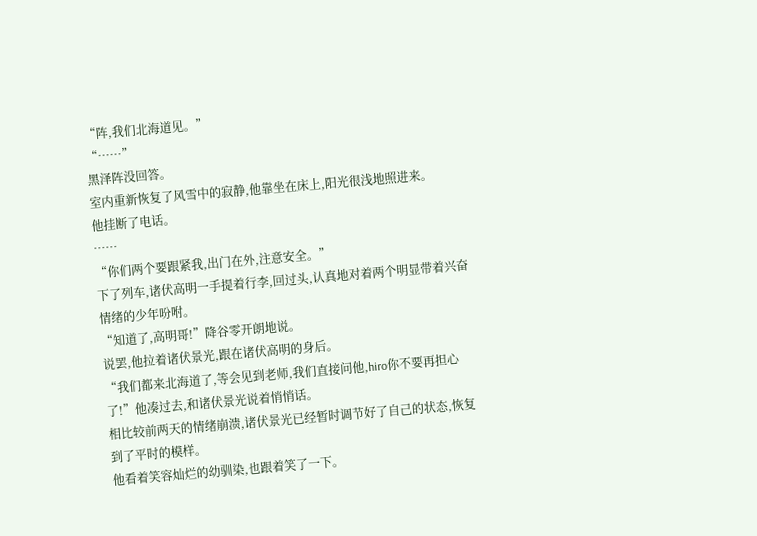“阵,我们北海道见。”
“……”
黑泽阵没回答。
室内重新恢复了风雪中的寂静,他靠坐在床上,阳光很浅地照进来。
他挂断了电话。
……
“你们两个要跟紧我,出门在外,注意安全。”
下了列车,诸伏高明一手提着行李,回过头,认真地对着两个明显带着兴奋情绪的少年吩咐。
“知道了,高明哥!”降谷零开朗地说。
说罢,他拉着诸伏景光,跟在诸伏高明的身后。
“我们都来北海道了,等会见到老师,我们直接问他,hiro你不要再担心了!”他凑过去,和诸伏景光说着悄悄话。
相比较前两天的情绪崩溃,诸伏景光已经暂时调节好了自己的状态,恢复到了平时的模样。
他看着笑容灿烂的幼驯染,也跟着笑了一下。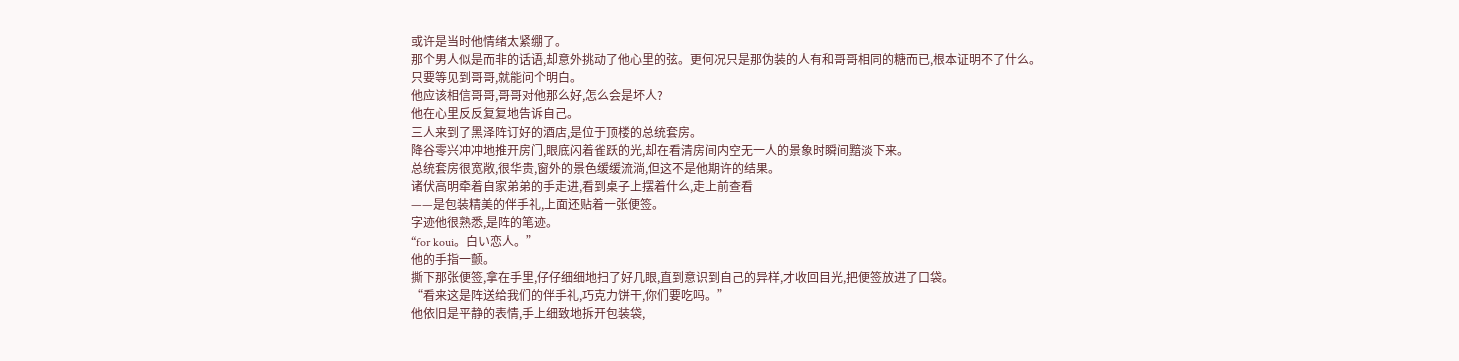或许是当时他情绪太紧绷了。
那个男人似是而非的话语,却意外挑动了他心里的弦。更何况只是那伪装的人有和哥哥相同的糖而已,根本证明不了什么。
只要等见到哥哥,就能问个明白。
他应该相信哥哥,哥哥对他那么好,怎么会是坏人?
他在心里反反复复地告诉自己。
三人来到了黑泽阵订好的酒店,是位于顶楼的总统套房。
降谷零兴冲冲地推开房门,眼底闪着雀跃的光,却在看清房间内空无一人的景象时瞬间黯淡下来。
总统套房很宽敞,很华贵,窗外的景色缓缓流淌,但这不是他期许的结果。
诸伏高明牵着自家弟弟的手走进,看到桌子上摆着什么,走上前查看
——是包装精美的伴手礼,上面还贴着一张便签。
字迹他很熟悉,是阵的笔迹。
“for koui。白い恋人。”
他的手指一颤。
撕下那张便签,拿在手里,仔仔细细地扫了好几眼,直到意识到自己的异样,才收回目光,把便签放进了口袋。
“看来这是阵送给我们的伴手礼,巧克力饼干,你们要吃吗。”
他依旧是平静的表情,手上细致地拆开包装袋,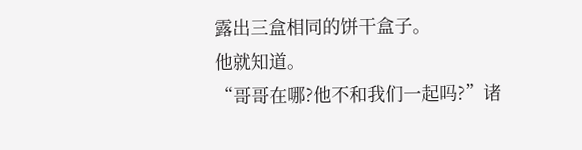露出三盒相同的饼干盒子。
他就知道。
“哥哥在哪?他不和我们一起吗?”诸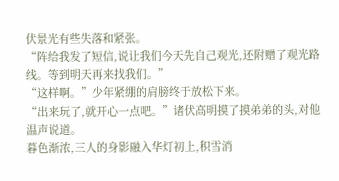伏景光有些失落和紧张。
“阵给我发了短信,说让我们今天先自己观光,还附赠了观光路线。等到明天再来找我们。”
“这样啊。”少年紧绷的肩膀终于放松下来。
“出来玩了,就开心一点吧。”诸伏高明摸了摸弟弟的头,对他温声说道。
暮色渐浓,三人的身影融入华灯初上,积雪消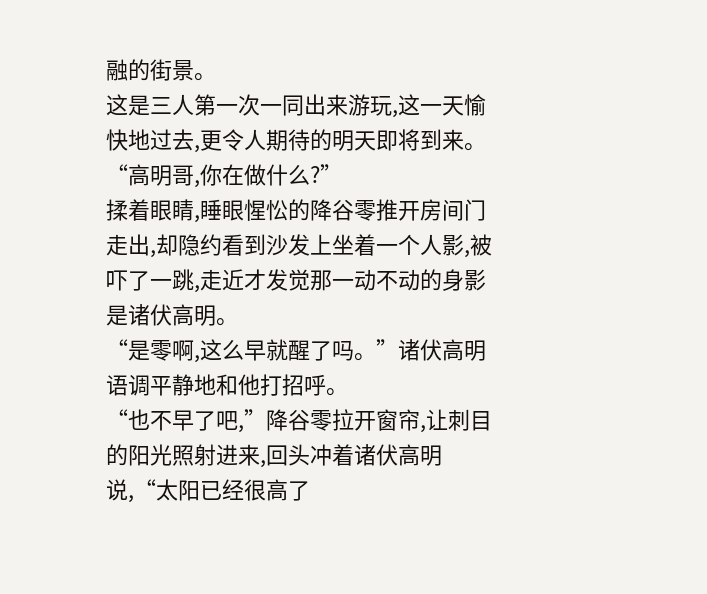融的街景。
这是三人第一次一同出来游玩,这一天愉快地过去,更令人期待的明天即将到来。
“高明哥,你在做什么?”
揉着眼睛,睡眼惺忪的降谷零推开房间门走出,却隐约看到沙发上坐着一个人影,被吓了一跳,走近才发觉那一动不动的身影是诸伏高明。
“是零啊,这么早就醒了吗。”诸伏高明语调平静地和他打招呼。
“也不早了吧,”降谷零拉开窗帘,让刺目的阳光照射进来,回头冲着诸伏高明说,“太阳已经很高了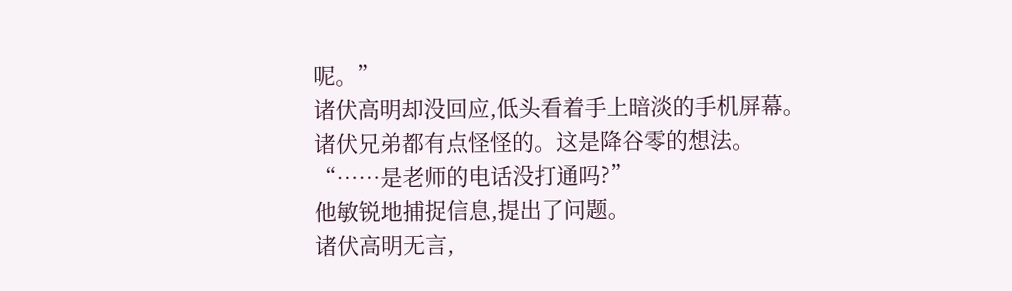呢。”
诸伏高明却没回应,低头看着手上暗淡的手机屏幕。
诸伏兄弟都有点怪怪的。这是降谷零的想法。
“……是老师的电话没打通吗?”
他敏锐地捕捉信息,提出了问题。
诸伏高明无言,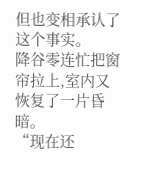但也变相承认了这个事实。
降谷零连忙把窗帘拉上,室内又恢复了一片昏暗。
“现在还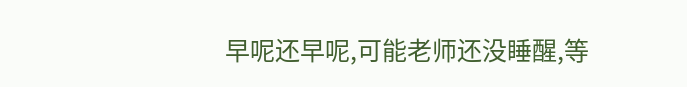早呢还早呢,可能老师还没睡醒,等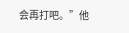会再打吧。”他